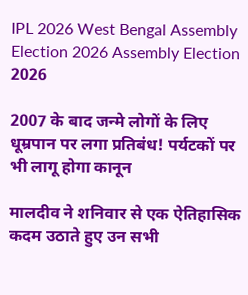IPL 2026 West Bengal Assembly Election 2026 Assembly Election 2026

2007 के बाद जन्मे लोगों के लिए धूम्रपान पर लगा प्रतिबंध! पर्यटकों पर भी लागू होगा कानून

मालदीव ने शनिवार से एक ऐतिहासिक कदम उठाते हुए उन सभी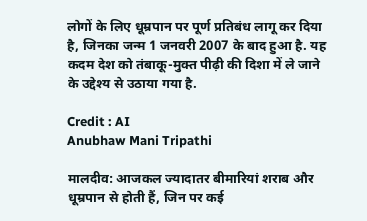लोगों के लिए धूम्रपान पर पूर्ण प्रतिबंध लागू कर दिया है, जिनका जन्म 1 जनवरी 2007 के बाद हुआ है. यह कदम देश को तंबाकू-मुक्त पीढ़ी की दिशा में ले जाने के उद्देश्य से उठाया गया है.

Credit : AI
Anubhaw Mani Tripathi

मालदीव: आजकल ज्यादातर बीमारियां शराब और धूम्रपान से होती हैं, जिन पर कई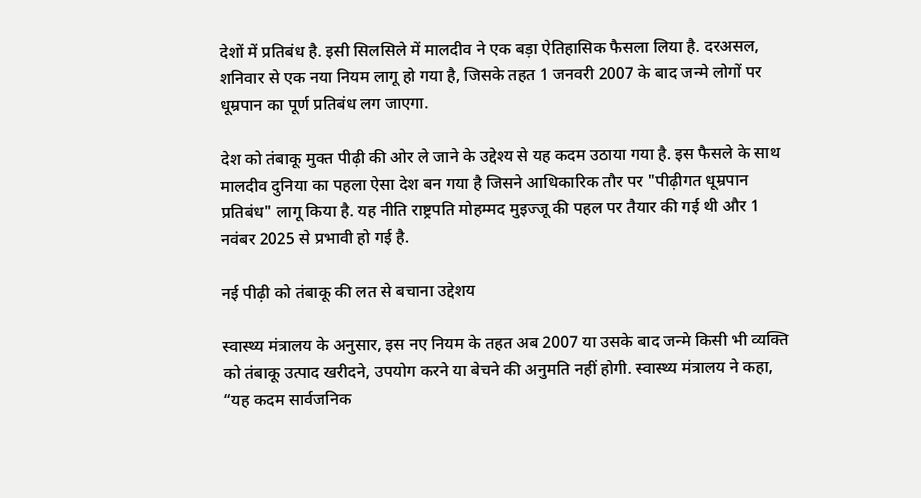देशों में प्रतिबंध है. इसी सिलसिले में मालदीव ने एक बड़ा ऐतिहासिक फैसला लिया है. दरअसल, शनिवार से एक नया नियम लागू हो गया है, जिसके तहत 1 जनवरी 2007 के बाद जन्मे लोगों पर धूम्रपान का पूर्ण प्रतिबंध लग जाएगा.

देश को तंबाकू मुक्त पीढ़ी की ओर ले जाने के उद्देश्य से यह कदम उठाया गया है. इस फैसले के साथ मालदीव दुनिया का पहला ऐसा देश बन गया है जिसने आधिकारिक तौर पर "पीढ़ीगत धूम्रपान प्रतिबंध" लागू किया है. यह नीति राष्ट्रपति मोहम्मद मुइज्जू की पहल पर तैयार की गई थी और 1 नवंबर 2025 से प्रभावी हो गई है.

नई पीढ़ी को तंबाकू की लत से बचाना उद्देशय

स्वास्थ्य मंत्रालय के अनुसार, इस नए नियम के तहत अब 2007 या उसके बाद जन्मे किसी भी व्यक्ति को तंबाकू उत्पाद खरीदने, उपयोग करने या बेचने की अनुमति नहीं होगी. स्वास्थ्य मंत्रालय ने कहा, “यह कदम सार्वजनिक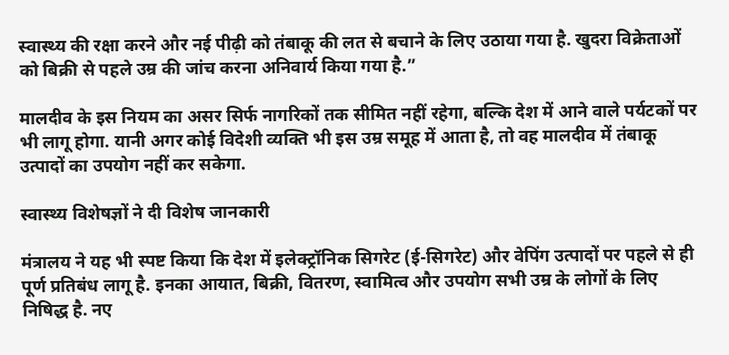स्वास्थ्य की रक्षा करने और नई पीढ़ी को तंबाकू की लत से बचाने के लिए उठाया गया है. खुदरा विक्रेताओं को बिक्री से पहले उम्र की जांच करना अनिवार्य किया गया है.”

मालदीव के इस नियम का असर सिर्फ नागरिकों तक सीमित नहीं रहेगा, बल्कि देश में आने वाले पर्यटकों पर भी लागू होगा. यानी अगर कोई विदेशी व्यक्ति भी इस उम्र समूह में आता है, तो वह मालदीव में तंबाकू उत्पादों का उपयोग नहीं कर सकेगा.

स्वास्थ्य विशेषज्ञों ने दी विशेष जानकारी

मंत्रालय ने यह भी स्पष्ट किया कि देश में इलेक्ट्रॉनिक सिगरेट (ई-सिगरेट) और वेपिंग उत्पादों पर पहले से ही पूर्ण प्रतिबंध लागू है. इनका आयात, बिक्री, वितरण, स्वामित्व और उपयोग सभी उम्र के लोगों के लिए निषिद्ध है. नए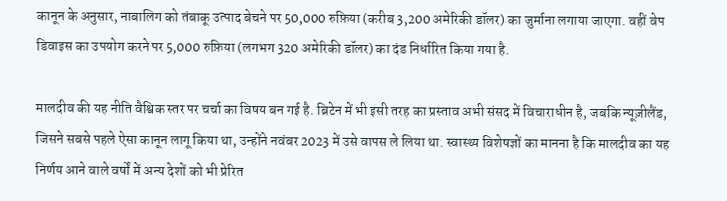कानून के अनुसार, नाबालिग को तंबाकू उत्पाद बेचने पर 50,000 रुफ़िया (करीब 3,200 अमेरिकी डॉलर) का जुर्माना लगाया जाएगा. वहीं वेप डिवाइस का उपयोग करने पर 5,000 रुफ़िया (लगभग 320 अमेरिकी डॉलर) का दंड निर्धारित किया गया है.

मालदीव की यह नीति वैश्विक स्तर पर चर्चा का विषय बन गई है. ब्रिटेन में भी इसी तरह का प्रस्ताव अभी संसद में विचाराधीन है, जबकि न्यूज़ीलैंड, जिसने सबसे पहले ऐसा कानून लागू किया था, उन्होंने नवंबर 2023 में उसे वापस ले लिया था. स्वास्थ्य विशेषज्ञों का मानना है कि मालदीव का यह निर्णय आने वाले वर्षों में अन्य देशों को भी प्रेरित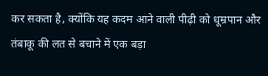कर सकता है, क्योंकि यह कदम आने वाली पीढ़ी को धूम्रपान और तंबाकू की लत से बचाने में एक बड़ा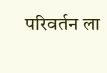परिवर्तन ला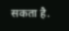सकता है.